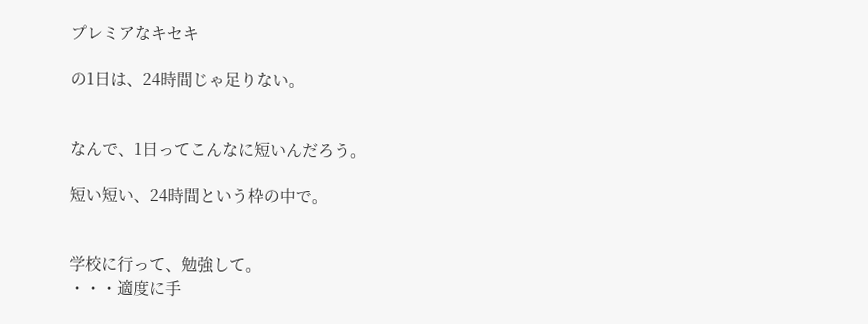プレミアなキセキ

の1日は、24時間じゃ足りない。


なんで、1日ってこんなに短いんだろう。

短い短い、24時間という枠の中で。


学校に行って、勉強して。
・・・適度に手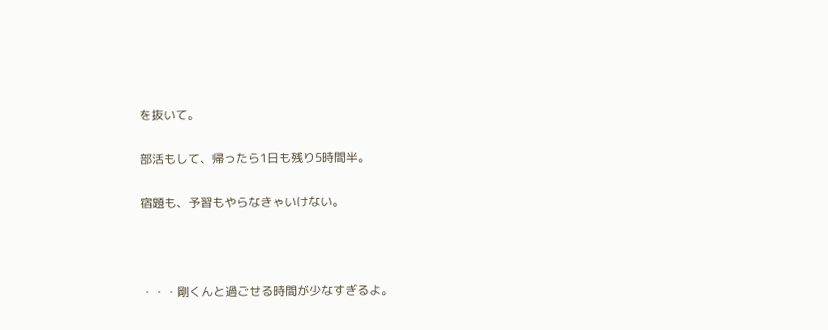を抜いて。

部活もして、帰ったら1日も残り5時間半。

宿題も、予習もやらなきゃいけない。



・・・剛くんと過ごせる時間が少なすぎるよ。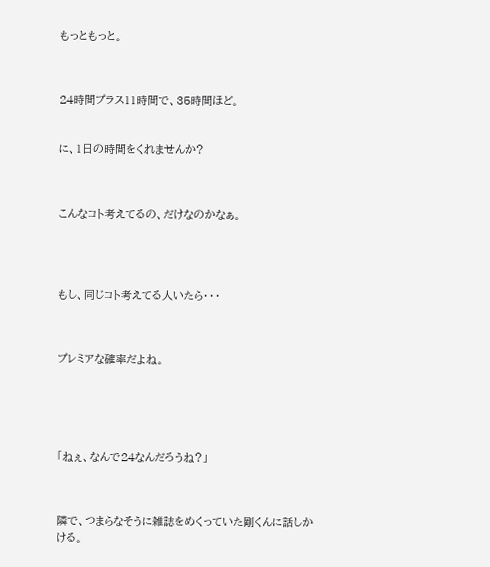もっともっと。



24時間プラス11時間で、35時間ほど。


に、1日の時間をくれませんか?



こんなコト考えてるの、だけなのかなぁ。




もし、同じコト考えてる人いたら・・・



プレミアな確率だよね。





「ねぇ、なんで24なんだろうね?」



隣で、つまらなそうに雑誌をめくっていた剛くんに話しかける。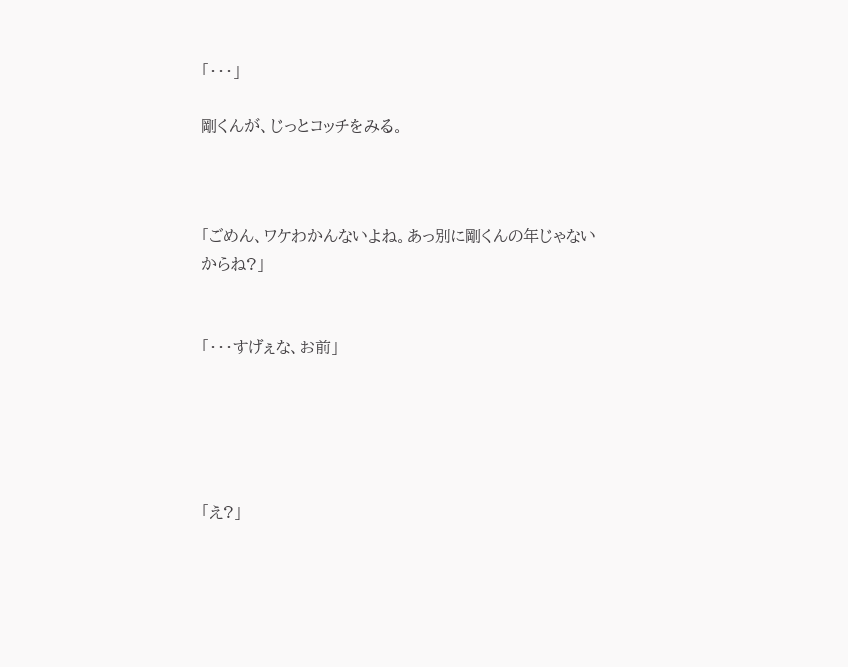「・・・」

剛くんが、じっとコッチをみる。



「ごめん、ワケわかんないよね。あっ別に剛くんの年じゃないからね?」


「・・・すげぇな、お前」





「え?」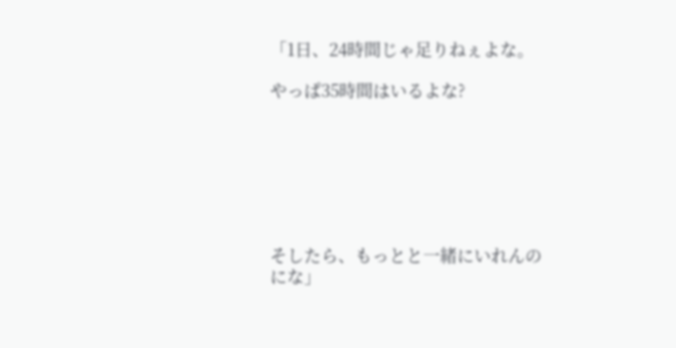「1日、24時間じゃ足りねぇよな。

やっぱ35時間はいるよな?







そしたら、もっとと一緒にいれんのにな」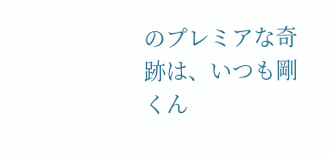のプレミアな奇跡は、いつも剛くん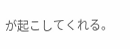が起こしてくれる。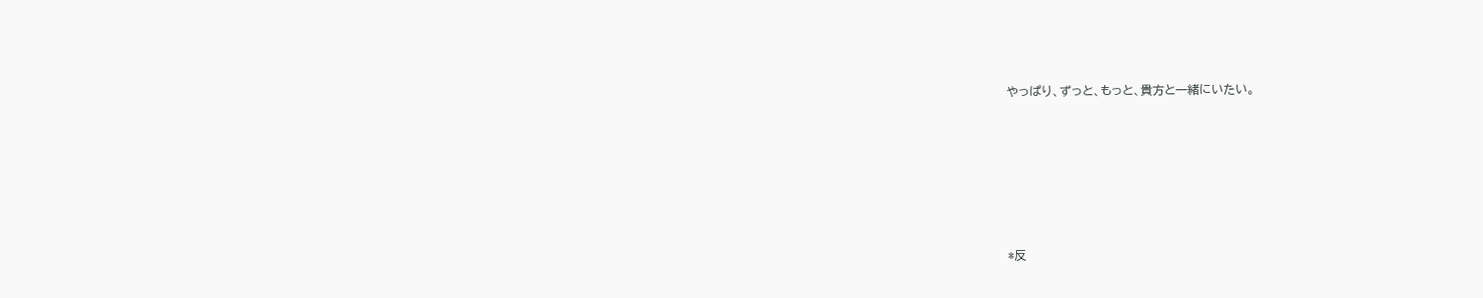やっぱり、ずっと、もっと、貴方と一緒にいたい。









*反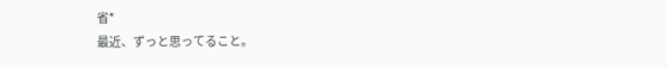省*
最近、ずっと思ってること。